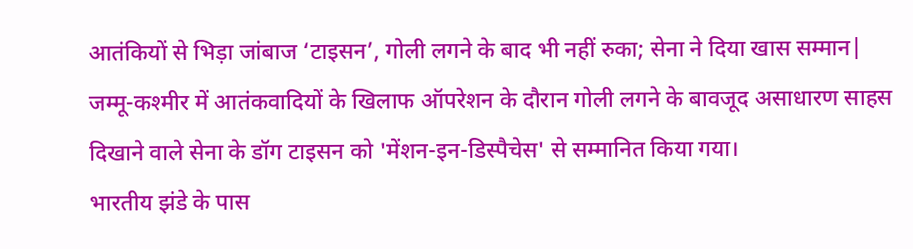आतंकियों से भिड़ा जांबाज ‘टाइसन’, गोली लगने के बाद भी नहीं रुका; सेना ने दिया खास सम्मान|
जम्मू-कश्मीर में आतंकवादियों के खिलाफ ऑपरेशन के दौरान गोली लगने के बावजूद असाधारण साहस दिखाने वाले सेना के डॉग टाइसन को 'मेंशन-इन-डिस्पैचेस' से सम्मानित किया गया।
भारतीय झंडे के पास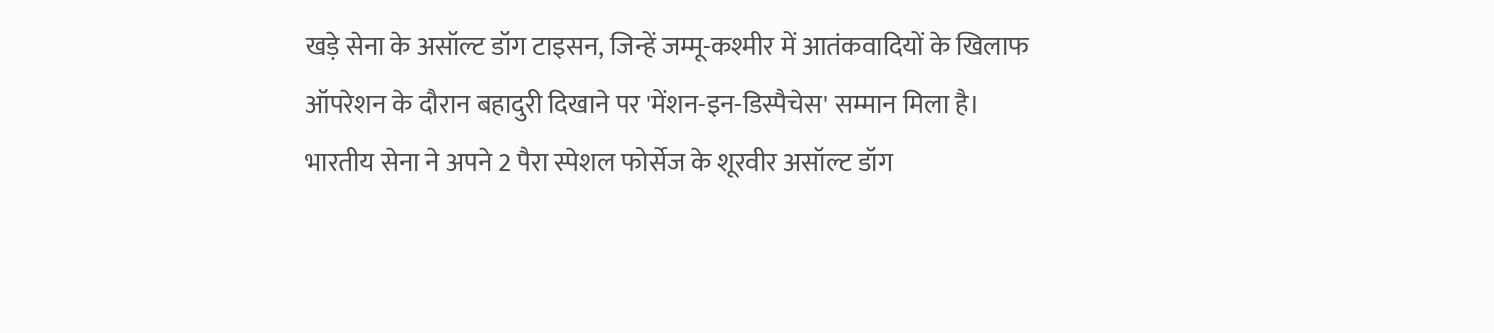खड़े सेना के असॉल्ट डॉग टाइसन, जिन्हें जम्मू-कश्मीर में आतंकवादियों के खिलाफ ऑपरेशन के दौरान बहादुरी दिखाने पर 'मेंशन-इन-डिस्पैचेस' सम्मान मिला है।
भारतीय सेना ने अपने 2 पैरा स्पेशल फोर्सेज के शूरवीर असॉल्ट डॉग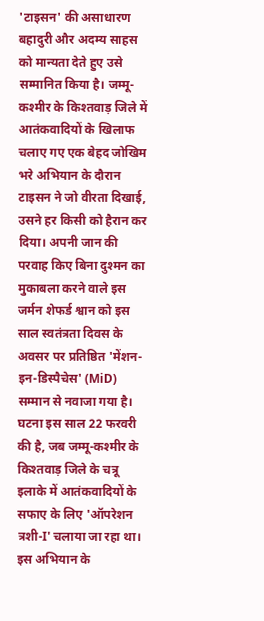'टाइसन' की असाधारण बहादुरी और अदम्य साहस को मान्यता देते हुए उसे सम्मानित किया है। जम्मू-कश्मीर के किश्तवाड़ जिले में आतंकवादियों के खिलाफ चलाए गए एक बेहद जोखिम भरे अभियान के दौरान टाइसन ने जो वीरता दिखाई, उसने हर किसी को हैरान कर दिया। अपनी जान की परवाह किए बिना दुश्मन का मुकाबला करने वाले इस जर्मन शेफर्ड श्वान को इस साल स्वतंत्रता दिवस के अवसर पर प्रतिष्ठित 'मेंशन-इन-डिस्पैचेस' (MiD) सम्मान से नवाजा गया है।
घटना इस साल 22 फरवरी की है, जब जम्मू-कश्मीर के किश्तवाड़ जिले के चत्रू इलाके में आतंकवादियों के सफाए के लिए 'ऑपरेशन त्रशी-I' चलाया जा रहा था। इस अभियान के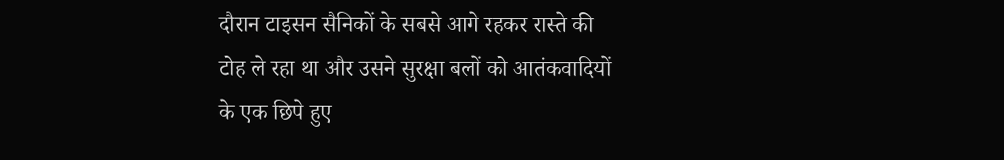दौरान टाइसन सैनिकों के सबसे आगे रहकर रास्ते की टोह ले रहा था और उसने सुरक्षा बलों को आतंकवादियों के एक छिपे हुए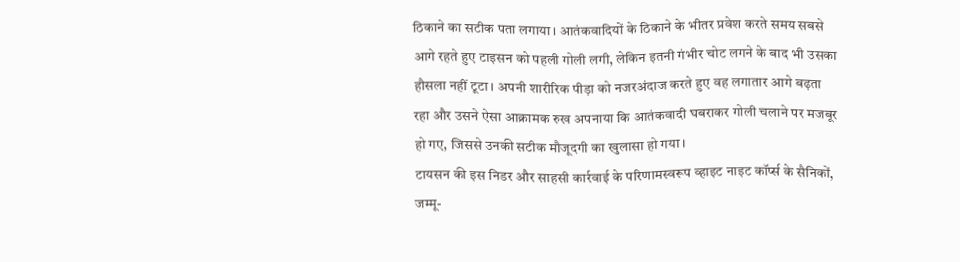ठिकाने का सटीक पता लगाया। आतंकवादियों के ठिकाने के भीतर प्रवेश करते समय सबसे आगे रहते हुए टाइसन को पहली गोली लगी, लेकिन इतनी गंभीर चोट लगने के बाद भी उसका हौसला नहीं टूटा। अपनी शारीरिक पीड़ा को नजरअंदाज करते हुए वह लगातार आगे बढ़ता रहा और उसने ऐसा आक्रामक रुख अपनाया कि आतंकवादी घबराकर गोली चलाने पर मजबूर हो गए, जिससे उनकी सटीक मौजूदगी का खुलासा हो गया।
टायसन की इस निडर और साहसी कार्रवाई के परिणामस्वरूप व्हाइट नाइट कॉर्प्स के सैनिकों, जम्मू-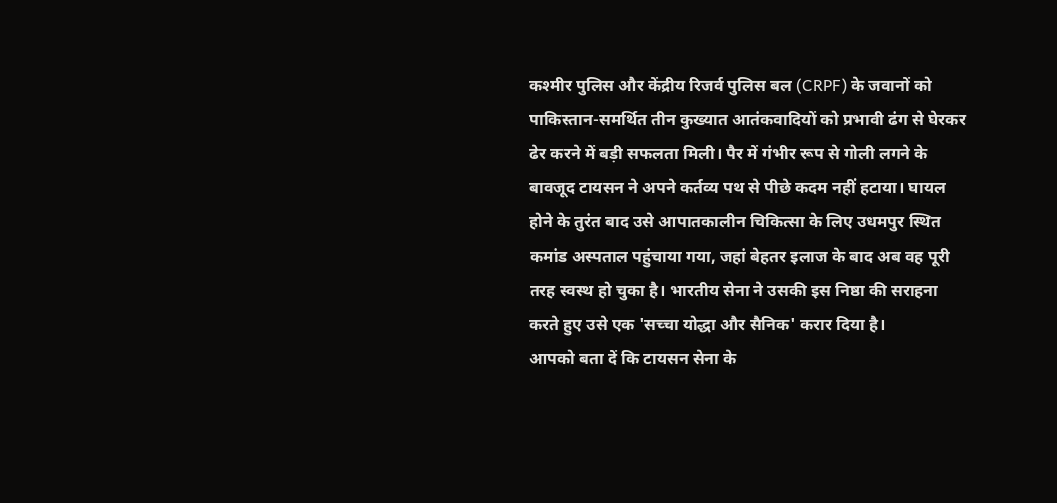कश्मीर पुलिस और केंद्रीय रिजर्व पुलिस बल (CRPF) के जवानों को पाकिस्तान-समर्थित तीन कुख्यात आतंकवादियों को प्रभावी ढंग से घेरकर ढेर करने में बड़ी सफलता मिली। पैर में गंभीर रूप से गोली लगने के बावजूद टायसन ने अपने कर्तव्य पथ से पीछे कदम नहीं हटाया। घायल होने के तुरंत बाद उसे आपातकालीन चिकित्सा के लिए उधमपुर स्थित कमांड अस्पताल पहुंचाया गया, जहां बेहतर इलाज के बाद अब वह पूरी तरह स्वस्थ हो चुका है। भारतीय सेना ने उसकी इस निष्ठा की सराहना करते हुए उसे एक 'सच्चा योद्धा और सैनिक' करार दिया है।
आपको बता दें कि टायसन सेना के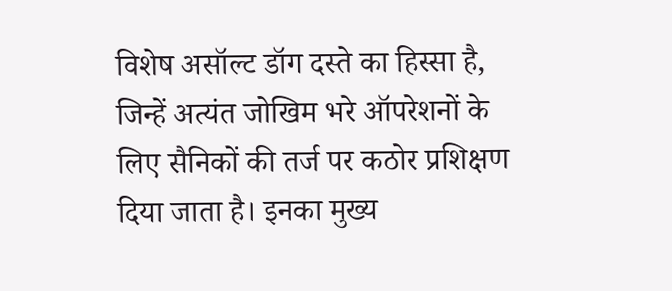विशेष असॉल्ट डॉग दस्ते का हिस्सा है, जिन्हें अत्यंत जोखिम भरे ऑपरेशनों के लिए सैनिकों की तर्ज पर कठोर प्रशिक्षण दिया जाता है। इनका मुख्य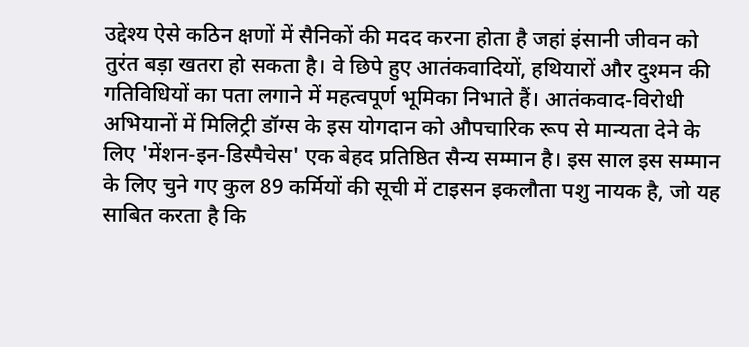उद्देश्य ऐसे कठिन क्षणों में सैनिकों की मदद करना होता है जहां इंसानी जीवन को तुरंत बड़ा खतरा हो सकता है। वे छिपे हुए आतंकवादियों, हथियारों और दुश्मन की गतिविधियों का पता लगाने में महत्वपूर्ण भूमिका निभाते हैं। आतंकवाद-विरोधी अभियानों में मिलिट्री डॉग्स के इस योगदान को औपचारिक रूप से मान्यता देने के लिए 'मेंशन-इन-डिस्पैचेस' एक बेहद प्रतिष्ठित सैन्य सम्मान है। इस साल इस सम्मान के लिए चुने गए कुल 89 कर्मियों की सूची में टाइसन इकलौता पशु नायक है, जो यह साबित करता है कि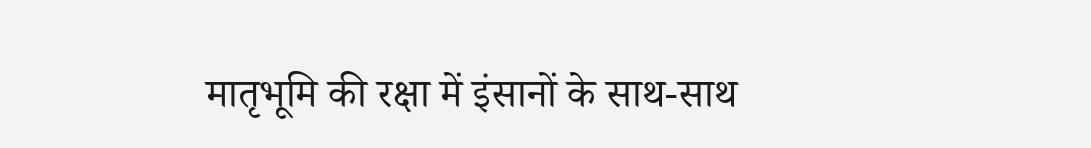मातृभूमि की रक्षा में इंसानों के साथ-साथ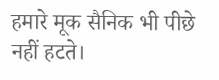हमारे मूक सैनिक भी पीछे नहीं हटते।